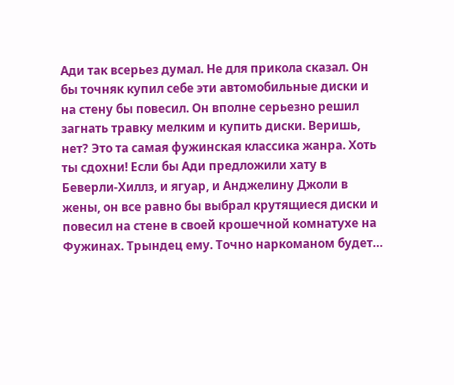Ади так всерьез думал. Не для прикола сказал. Он бы точняк купил себе эти автомобильные диски и на стену бы повесил. Он вполне серьезно решил загнать травку мелким и купить диски. Веришь, нет? Это та самая фужинская классика жанра. Хоть ты сдохни! Если бы Ади предложили хату в Беверли-Хиллз, и ягуар, и Анджелину Джоли в жены, он все равно бы выбрал крутящиеся диски и повесил на стене в своей крошечной комнатухе на Фужинах. Трындец ему. Точно наркоманом будет…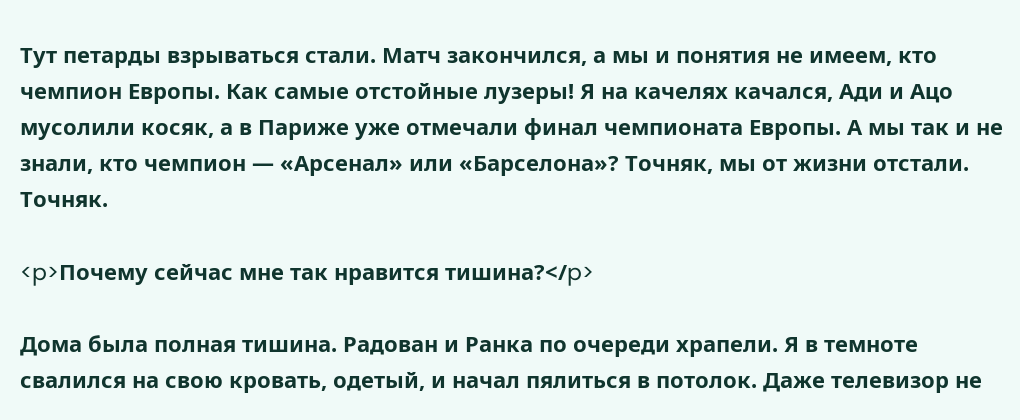Тут петарды взрываться стали. Матч закончился, а мы и понятия не имеем, кто чемпион Европы. Как самые отстойные лузеры! Я на качелях качался, Ади и Ацо мусолили косяк, а в Париже уже отмечали финал чемпионата Европы. А мы так и не знали, кто чемпион — «Арсенал» или «Барселона»? Точняк, мы от жизни отстали. Точняк.

<p>Почему сейчас мне так нравится тишина?</p>

Дома была полная тишина. Радован и Ранка по очереди храпели. Я в темноте свалился на свою кровать, одетый, и начал пялиться в потолок. Даже телевизор не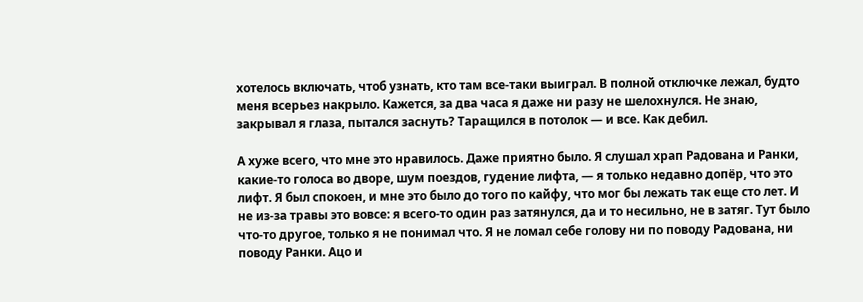хотелось включать, чтоб узнать, кто там все-таки выиграл. В полной отключке лежал, будто меня всерьез накрыло. Кажется, за два часа я даже ни разу не шелохнулся. Не знаю, закрывал я глаза, пытался заснуть? Таращился в потолок — и все. Как дебил.

А хуже всего, что мне это нравилось. Даже приятно было. Я слушал храп Радована и Ранки, какие-то голоса во дворе, шум поездов, гудение лифта, — я только недавно допёр, что это лифт. Я был спокоен, и мне это было до того по кайфу, что мог бы лежать так еще сто лет. И не из-за травы это вовсе: я всего-то один раз затянулся, да и то несильно, не в затяг. Тут было что-то другое, только я не понимал что. Я не ломал себе голову ни по поводу Радована, ни поводу Ранки. Ацо и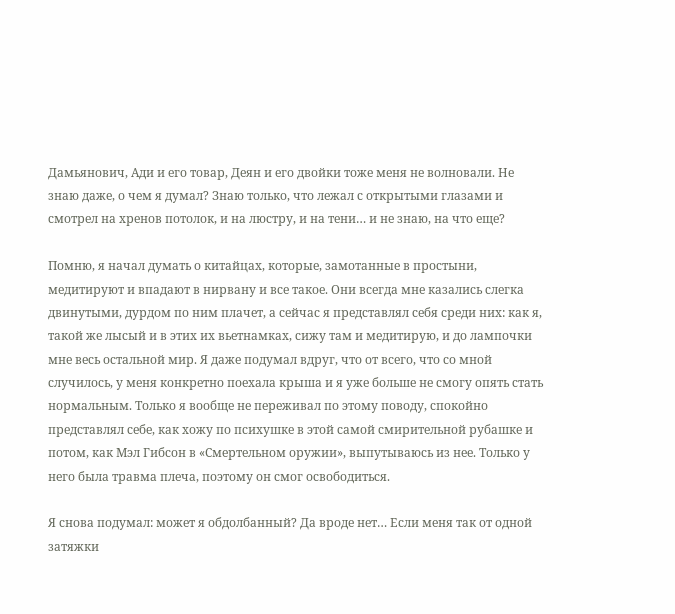Дамьянович, Ади и его товар, Деян и его двойки тоже меня не волновали. Не знаю даже, о чем я думал? Знаю только, что лежал с открытыми глазами и смотрел на хренов потолок, и на люстру, и на тени… и не знаю, на что еще?

Помню, я начал думать о китайцах, которые, замотанные в простыни, медитируют и впадают в нирвану и все такое. Они всегда мне казались слегка двинутыми, дурдом по ним плачет, а сейчас я представлял себя среди них: как я, такой же лысый и в этих их вьетнамках, сижу там и медитирую, и до лампочки мне весь остальной мир. Я даже подумал вдруг, что от всего, что со мной случилось, у меня конкретно поехала крыша и я уже больше не смогу опять стать нормальным. Только я вообще не переживал по этому поводу, спокойно представлял себе, как хожу по психушке в этой самой смирительной рубашке и потом, как Мэл Гибсон в «Смертельном оружии», выпутываюсь из нее. Только у него была травма плеча, поэтому он смог освободиться.

Я снова подумал: может я обдолбанный? Да вроде нет… Если меня так от одной затяжки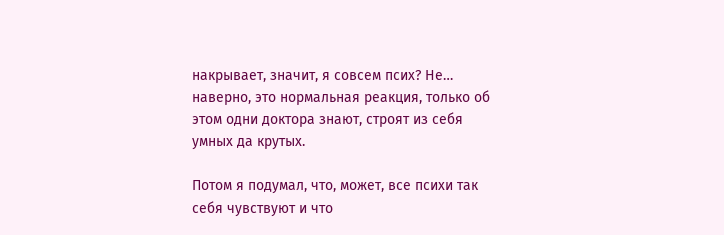накрывает, значит, я совсем псих? Не… наверно, это нормальная реакция, только об этом одни доктора знают, строят из себя умных да крутых.

Потом я подумал, что, может, все психи так себя чувствуют и что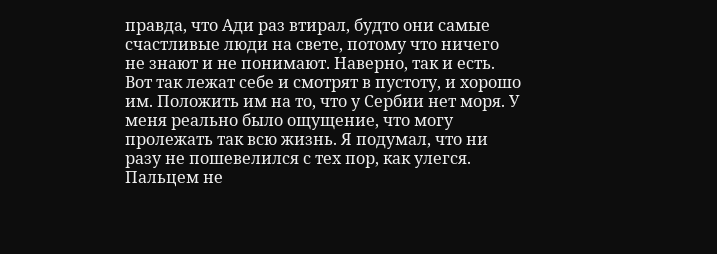правда, что Ади раз втирал, будто они самые счастливые люди на свете, потому что ничего не знают и не понимают. Наверно, так и есть. Вот так лежат себе и смотрят в пустоту, и хорошо им. Положить им на то, что у Сербии нет моря. У меня реально было ощущение, что могу пролежать так всю жизнь. Я подумал, что ни разу не пошевелился с тех пор, как улегся. Пальцем не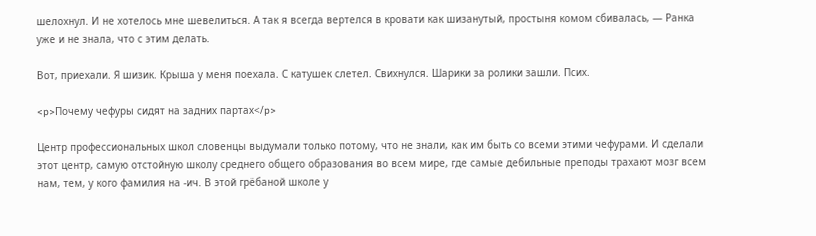шелохнул. И не хотелось мне шевелиться. А так я всегда вертелся в кровати как шизанутый, простыня комом сбивалась, — Ранка уже и не знала, что с этим делать.

Вот, приехали. Я шизик. Крыша у меня поехала. С катушек слетел. Свихнулся. Шарики за ролики зашли. Псих.

<p>Почему чефуры сидят на задних партах</p>

Центр профессиональных школ словенцы выдумали только потому, что не знали, как им быть со всеми этими чефурами. И сделали этот центр, самую отстойную школу среднего общего образования во всем мире, где самые дебильные преподы трахают мозг всем нам, тем, у кого фамилия на -ич. В этой грёбаной школе у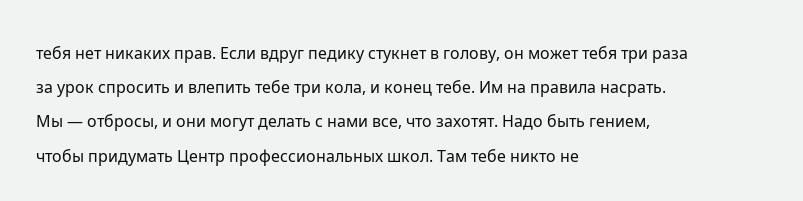тебя нет никаких прав. Если вдруг педику стукнет в голову, он может тебя три раза за урок спросить и влепить тебе три кола, и конец тебе. Им на правила насрать. Мы — отбросы, и они могут делать с нами все, что захотят. Надо быть гением, чтобы придумать Центр профессиональных школ. Там тебе никто не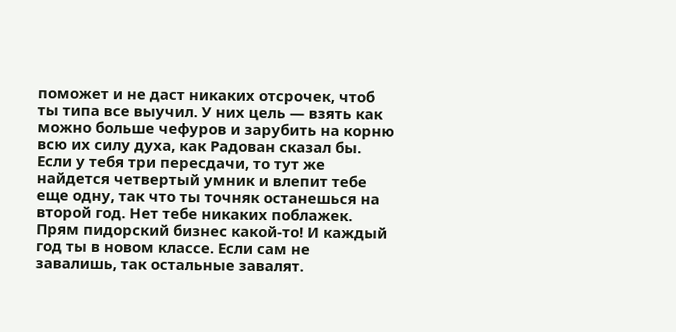поможет и не даст никаких отсрочек, чтоб ты типа все выучил. У них цель — взять как можно больше чефуров и зарубить на корню всю их силу духа, как Радован сказал бы. Если у тебя три пересдачи, то тут же найдется четвертый умник и влепит тебе еще одну, так что ты точняк останешься на второй год. Нет тебе никаких поблажек. Прям пидорский бизнес какой-то! И каждый год ты в новом классе. Если сам не завалишь, так остальные завалят.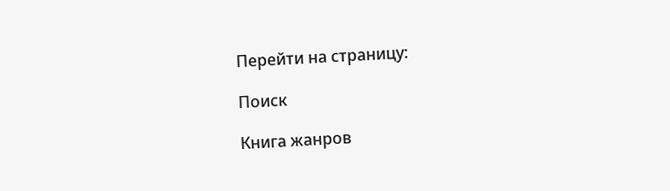Перейти на страницу:

Поиск

Книга жанров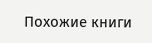Похожие книги